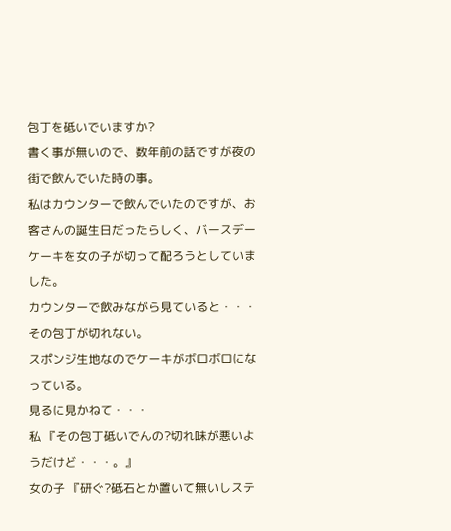包丁を砥いでいますか?
書く事が無いので、数年前の話ですが夜の街で飲んでいた時の事。
私はカウンターで飲んでいたのですが、お客さんの誕生日だったらしく、バースデーケーキを女の子が切って配ろうとしていました。
カウンターで飲みながら見ていると・・・その包丁が切れない。
スポンジ生地なのでケーキがボロボロになっている。
見るに見かねて・・・
私 『その包丁砥いでんの?切れ味が悪いようだけど・・・。』
女の子 『研ぐ?砥石とか置いて無いしステ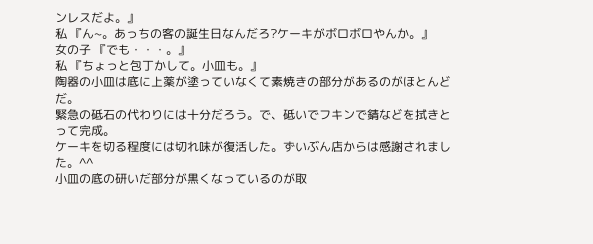ンレスだよ。』
私 『ん~。あっちの客の誕生日なんだろ?ケーキがボロボロやんか。』
女の子 『でも・・・。』
私 『ちょっと包丁かして。小皿も。』
陶器の小皿は底に上薬が塗っていなくて素焼きの部分があるのがほとんどだ。
緊急の砥石の代わりには十分だろう。で、砥いでフキンで錆などを拭きとって完成。
ケーキを切る程度には切れ味が復活した。ずいぶん店からは感謝されました。^^
小皿の底の研いだ部分が黒くなっているのが取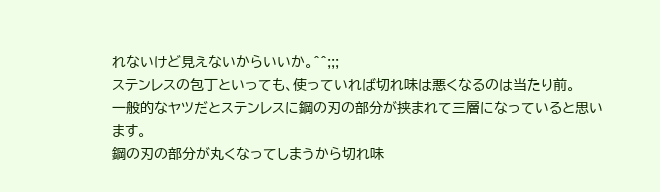れないけど見えないからいいか。^^;;;
ステンレスの包丁といっても、使っていれば切れ味は悪くなるのは当たり前。
一般的なヤツだとステンレスに鋼の刃の部分が挟まれて三層になっていると思います。
鋼の刃の部分が丸くなってしまうから切れ味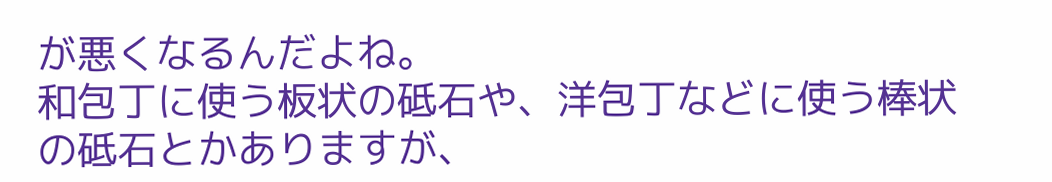が悪くなるんだよね。
和包丁に使う板状の砥石や、洋包丁などに使う棒状の砥石とかありますが、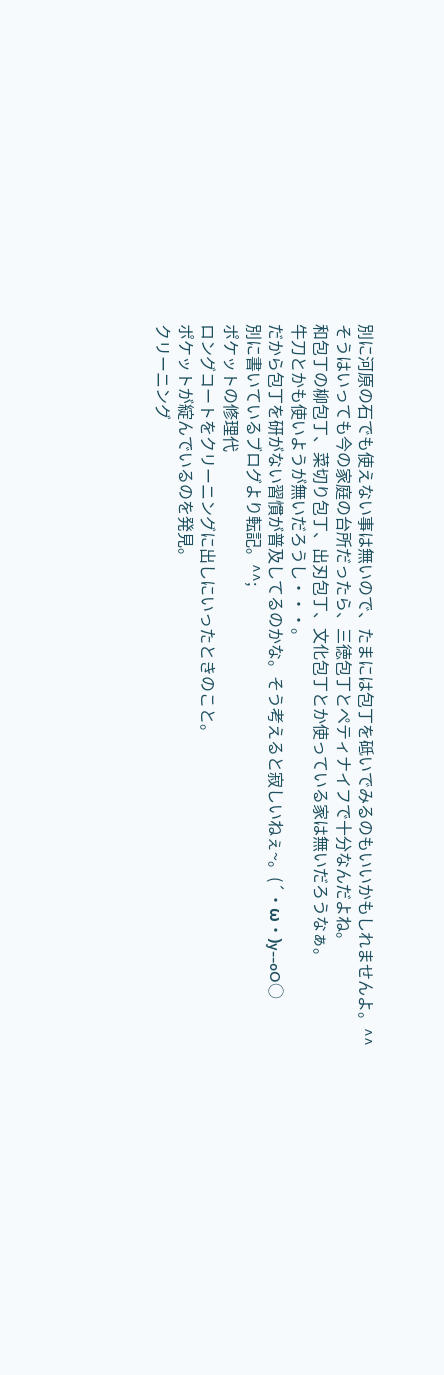別に河原の石でも使えない事は無いので、たまには包丁を砥いでみるのもいいかもしれませんよ。^^
そうはいっても今の家庭の台所だったら、三徳包丁とぺティナイフで十分なんだよね。
和包丁の柳包丁、菜切り包丁、出刃包丁、文化包丁とか使っている家は無いだろうなぁ。
牛刀とかも使いようが無いだろうし・・・。
だから包丁を研がない習慣が普及してるのかな。そう考えると寂しいねぇ~。(´・ω・)y--oO○
別に書いているブログより転記。^^;
ポケットの修理代
ロングコートをクリーニングに出しにいったときのこと。
ポケットが綻んでいるのを発見。
クリーニング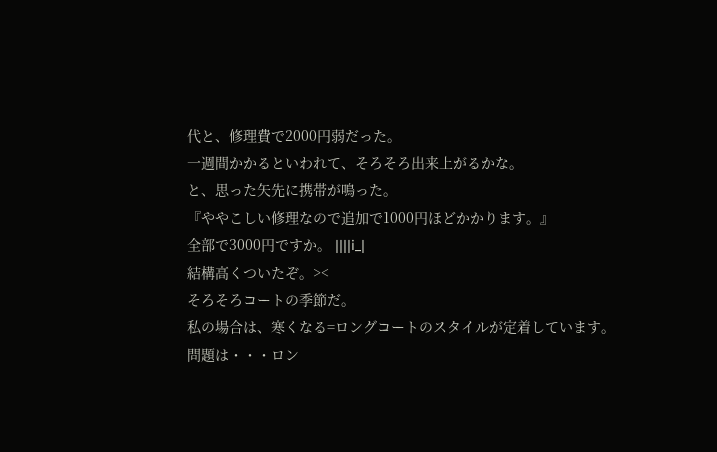代と、修理費で2000円弱だった。
一週間かかるといわれて、そろそろ出来上がるかな。
と、思った矢先に携帯が鳴った。
『ややこしい修理なので追加で1000円ほどかかります。』
全部で3000円ですか。 ||||i_|
結構高くついたぞ。><
そろそろコートの季節だ。
私の場合は、寒くなる=ロングコートのスタイルが定着しています。
問題は・・・ロン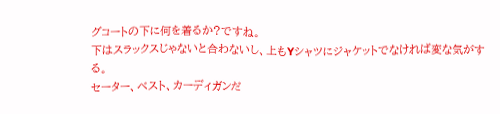グコートの下に何を着るか?ですね。
下はスラックスじゃないと合わないし、上もYシャツにジャケットでなければ変な気がする。
セーター、ベスト、カーディガンだ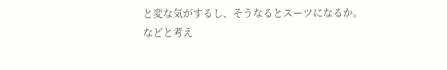と変な気がするし、そうなるとスーツになるか。
などと考え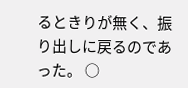るときりが無く、振り出しに戻るのであった。 ○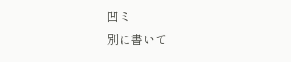凹ミ
別に書いて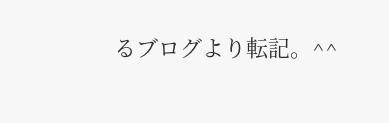るブログより転記。^^